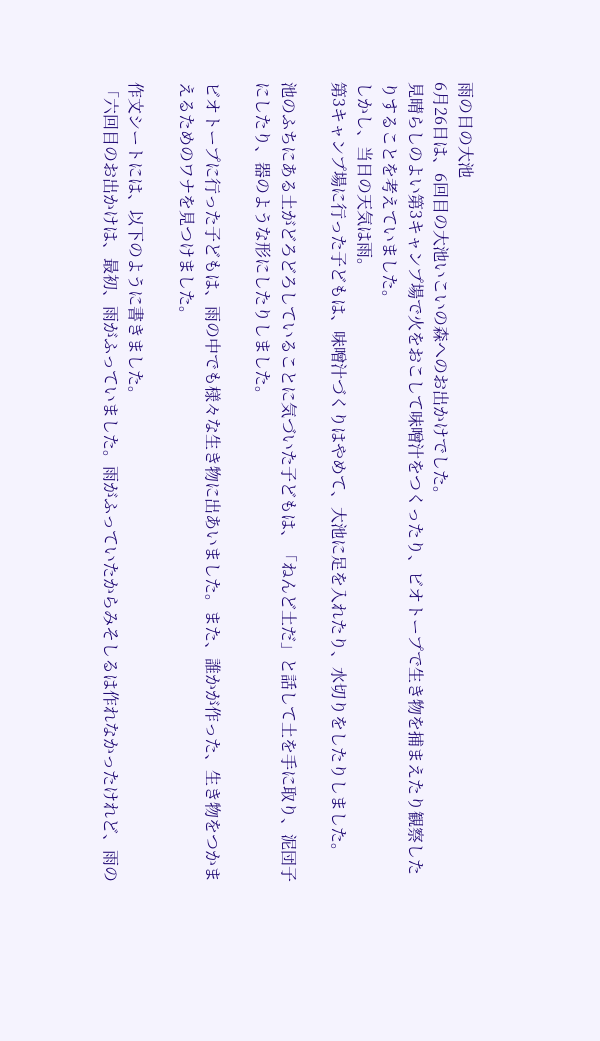雨の日の大池
6月26日は、6回目の大池いこいの森へのお出かけでした。
見晴らしのよい第3キャンプ場で火をおこして味噌汁をつくったり、ビオトープで生き物を捕まえたり観察したりすることを考えていました。
しかし、当日の天気は雨。
第3キャンプ場に行った子どもは、味噌汁づくりはやめて、大池に足を入れたり、水切りをしたりしました。

池のふちにある土がどろどろしていることに気づいた子どもは、「ねんど土だ」と話して土を手に取り、泥団子にしたり、器のような形にしたりしました。

ビオトープに行った子どもは、雨の中でも様々な生き物に出あいました。また、誰かが作った、生き物をつかまえるためのワナを見つけました。

作文シートには、以下のように書きました。
「六回目のお出かけは、最初、雨がふっていました。雨がふっていたからみそしるは作れなかったけれど、雨の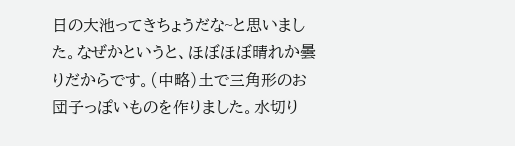日の大池ってきちょうだな~と思いました。なぜかというと、ほぼほぼ晴れか曇りだからです。(中略)土で三角形のお団子っぽいものを作りました。水切り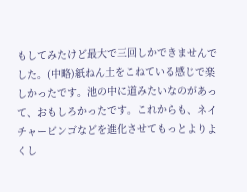もしてみたけど最大で三回しかできませんでした。(中略)紙ねん土をこねている感じで楽しかったです。池の中に道みたいなのがあって、おもしろかったです。これからも、ネイチャービンゴなどを進化させてもっとよりよくし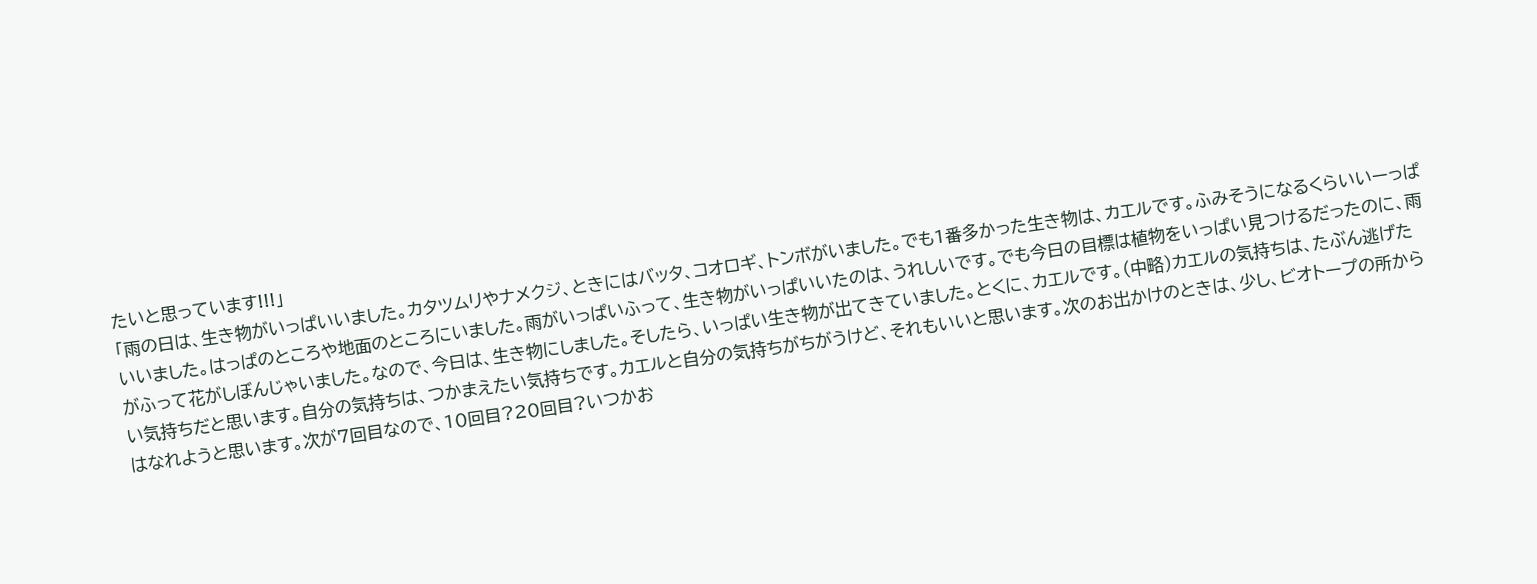たいと思っています!!!」
「雨の日は、生き物がいっぱいいました。カタツムリやナメクジ、ときにはバッタ、コオロギ、トンボがいました。でも1番多かった生き物は、カエルです。ふみそうになるくらいいーっぱいいました。はっぱのところや地面のところにいました。雨がいっぱいふって、生き物がいっぱいいたのは、うれしいです。でも今日の目標は植物をいっぱい見つけるだったのに、雨がふって花がしぼんじゃいました。なので、今日は、生き物にしました。そしたら、いっぱい生き物が出てきていました。とくに、カエルです。(中略)カエルの気持ちは、たぶん逃げたい気持ちだと思います。自分の気持ちは、つかまえたい気持ちです。カエルと自分の気持ちがちがうけど、それもいいと思います。次のお出かけのときは、少し、ビオトープの所からはなれようと思います。次が7回目なので、10回目?20回目?いつかお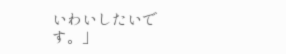いわいしたいです。」